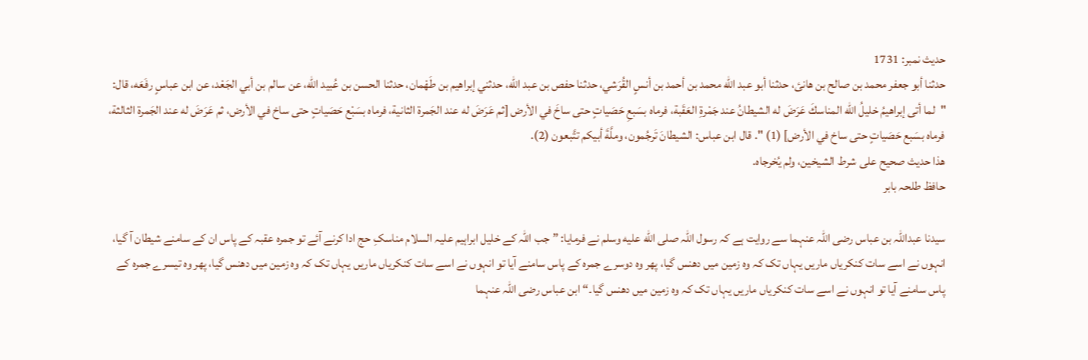حدیث نمبر: 1731
حدثنا أبو جعفر محمد بن صالح بن هانئ، حدثنا أبو عبد الله محمد بن أحمد بن أنسٍ القُرَشي، حدثنا حفص بن عبد الله، حدثني إبراهيم بن طَهْمان، حدثنا الحسن بن عُبيد الله، عن سالم بن أبي الجَعْد، عن ابن عباسٍ رفَعَه، قال: "لما أتى إبراهيمُ خليلُ الله المناسكَ عَرَضَ له الشيطانُ عند جَمْرةِ العَقَبة، فرماه بسَبعِ حَصَياتٍ حتى ساخَ في الأرض [ثم عَرَضَ له عند الجَمرة الثانية، فرماه بسَبْع حَصَياتٍ حتى ساخ في الأرض، ثم عَرَضَ له عند الجَمرة الثالثة، فرماه بسَبع حَصَياتٍ حتى ساخ في الأرض] (1) ". قال ابن عباس: الشيطانَ تَرجُمون، وملَّةَ أبيكم تتَّبعون (2).
هذا حديث صحيح على شرط الشيخين، ولم يُخرجاه.
حافظ طلحہ بابر

سیدنا عبداللہ بن عباس رضی اللہ عنہما سے روایت ہے کہ رسول اللہ صلى الله عليه وسلم نے فرمایا: ”جب اللہ کے خلیل ابراہیم علیہ السلام مناسکِ حج ادا کرنے آئے تو جمرہ عقبہ کے پاس ان کے سامنے شیطان آ گیا، انہوں نے اسے سات کنکریاں ماریں یہاں تک کہ وہ زمین میں دھنس گیا، پھر وہ دوسرے جمرہ کے پاس سامنے آیا تو انہوں نے اسے سات کنکریاں ماریں یہاں تک کہ وہ زمین میں دھنس گیا، پھر وہ تیسرے جمرہ کے پاس سامنے آیا تو انہوں نے اسے سات کنکریاں ماریں یہاں تک کہ وہ زمین میں دھنس گیا۔“ ابن عباس رضی اللہ عنہما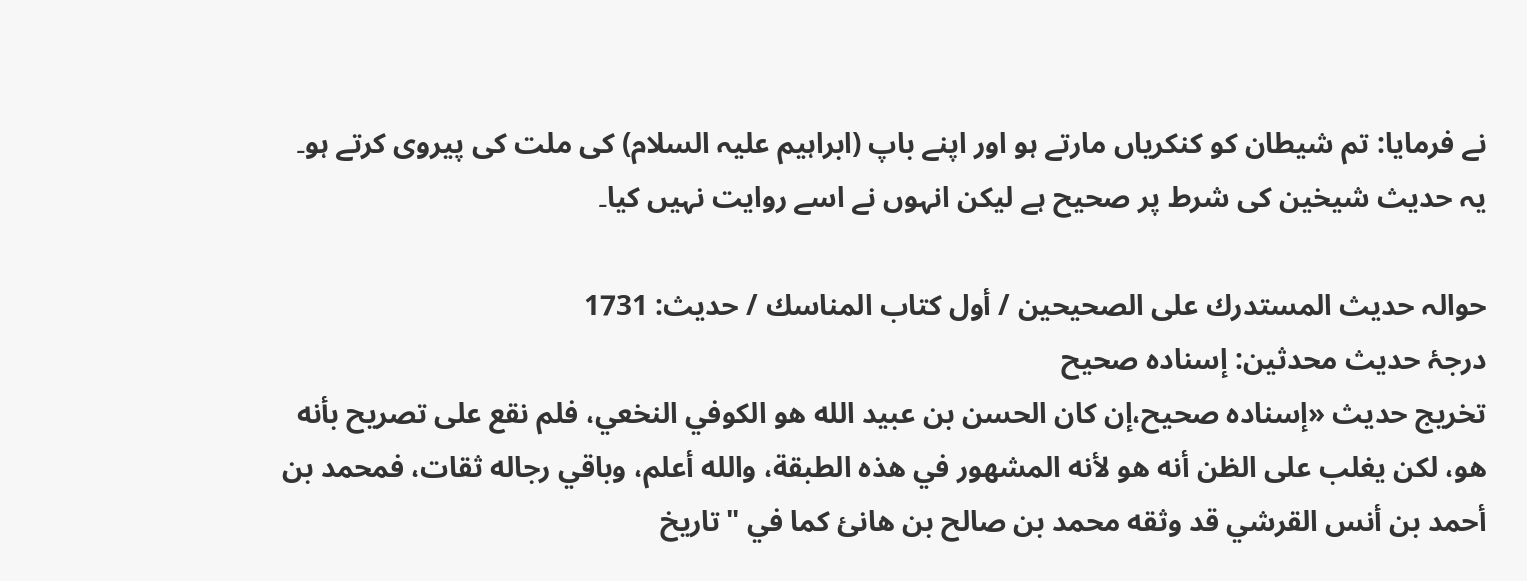نے فرمایا: تم شیطان کو کنکریاں مارتے ہو اور اپنے باپ (ابراہیم علیہ السلام) کی ملت کی پیروی کرتے ہو۔
یہ حدیث شیخین کی شرط پر صحیح ہے لیکن انہوں نے اسے روایت نہیں کیا۔

حوالہ حدیث المستدرك على الصحيحين / أول كتاب المناسك / حدیث: 1731
درجۂ حدیث محدثین: إسناده صحيح
تخریج حدیث «إسناده صحيح،إن كان الحسن بن عبيد الله هو الكوفي النخعي، فلم نقع على تصريح بأنه هو، لكن يغلب على الظن أنه هو لأنه المشهور في هذه الطبقة، والله أعلم، وباقي رجاله ثقات، فمحمد بن أحمد بن أنس القرشي قد وثقه محمد بن صالح بن هانئ كما في "تاريخ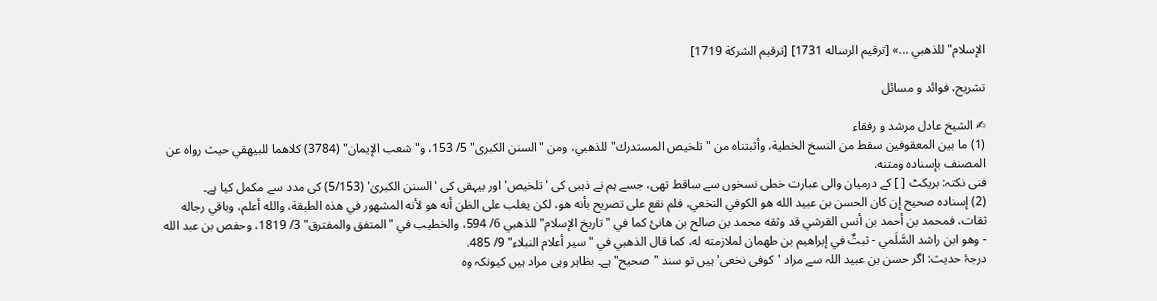الإسلام" للذهبي ...» [ترقيم الرساله 1731] [ترقيم الشركة 1719]

تشریح، فوائد و مسائل

✍ الشیخ عادل مرشد و رفقاء
(1) ما بين المعقوفين سقط من النسخ الخطية، وأثبتناه من "تلخيص المستدرك" للذهبي، ومن "السنن الكبرى" 5/ 153، و"شعب الإيمان" (3784) كلاهما للبيهقي حيث رواه عن المصنف بإسناده ومتنه.
فنی نکتہ: بریکٹ [ ] کے درمیان والی عبارت خطی نسخوں سے ساقط تھی، جسے ہم نے ذہبی کی 'تلخیص' اور بیہقی کی 'السنن الکبریٰ' (5/153) کی مدد سے مکمل کیا ہے۔
(2) إسناده صحيح إن كان الحسن بن عبيد الله هو الكوفي النخعي، فلم نقع على تصريح بأنه هو، لكن يغلب على الظن أنه هو لأنه المشهور في هذه الطبقة، والله أعلم، وباقي رجاله ثقات، فمحمد بن أحمد بن أنس القرشي قد وثقه محمد بن صالح بن هانئ كما في "تاريخ الإسلام" للذهبي 6/ 594، والخطيب في "المتفق والمفترق" 3/ 1819، وحفص بن عبد الله - وهو ابن راشد السَّلَمي - ثبتٌ في إبراهيم بن طهمان لملازمته له، كما قال الذهبي في "سير أعلام النبلاء" 9/ 485.
درجۂ حدیث: اگر حسن بن عبید اللہ سے مراد 'کوفی نخعی' ہیں تو سند "صحیح" ہے۔ بظاہر وہی مراد ہیں کیونکہ وہ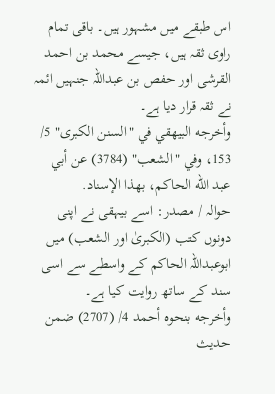اس طبقے میں مشہور ہیں۔ باقی تمام راوی ثقہ ہیں، جیسے محمد بن احمد القرشی اور حفص بن عبداللہ جنہیں ائمہ نے ثقہ قرار دیا ہے۔
وأخرجه البيهقي في "السنن الكبرى" 5/ 153، وفي "الشعب" (3784) عن أبي عبد الله الحاكم، بهذا الإسناد.
حوالہ / مصدر: اسے بیہقی نے اپنی دونوں کتب (الکبریٰ اور الشعب) میں ابوعبداللہ الحاکم کے واسطے سے اسی سند کے ساتھ روایت کیا ہے۔
وأخرجه بنحوه أحمد 4/ (2707) ضمن حديث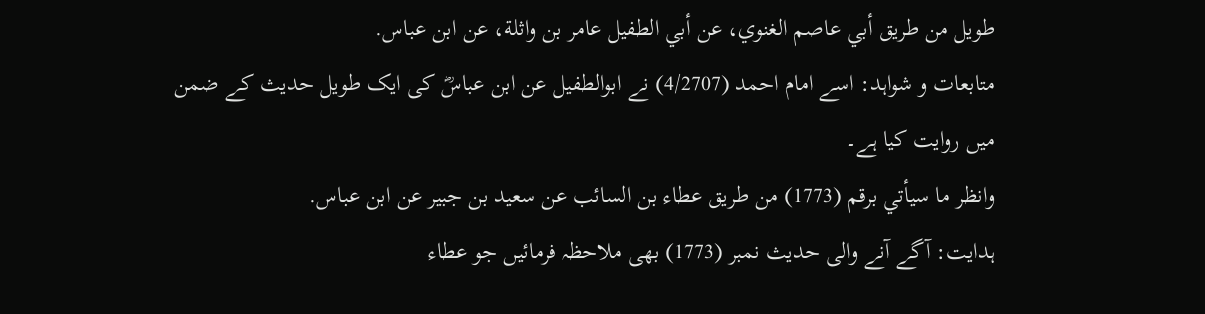طويل من طريق أبي عاصم الغنوي، عن أبي الطفيل عامر بن واثلة، عن ابن عباس.
متابعات و شواہد: اسے امام احمد (4/2707) نے ابوالطفیل عن ابن عباسؓ کی ایک طویل حدیث کے ضمن میں روایت کیا ہے۔
وانظر ما سيأتي برقم (1773) من طريق عطاء بن السائب عن سعيد بن جبير عن ابن عباس.
ہدایت: آگے آنے والی حدیث نمبر (1773) بھی ملاحظہ فرمائیں جو عطاء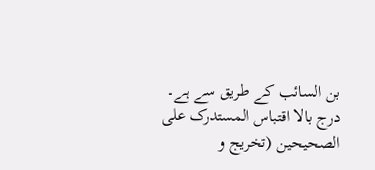بن السائب کے طریق سے ہے۔
درج بالا اقتباس المستدرک علی الصحیحین (تخریج و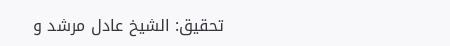تحقیق: الشیخ عادل مرشد و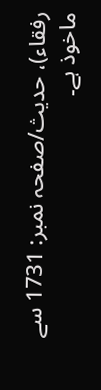رفقاء)، حدیث/صفحہ نمبر: 1731 سے ماخوذ ہے۔